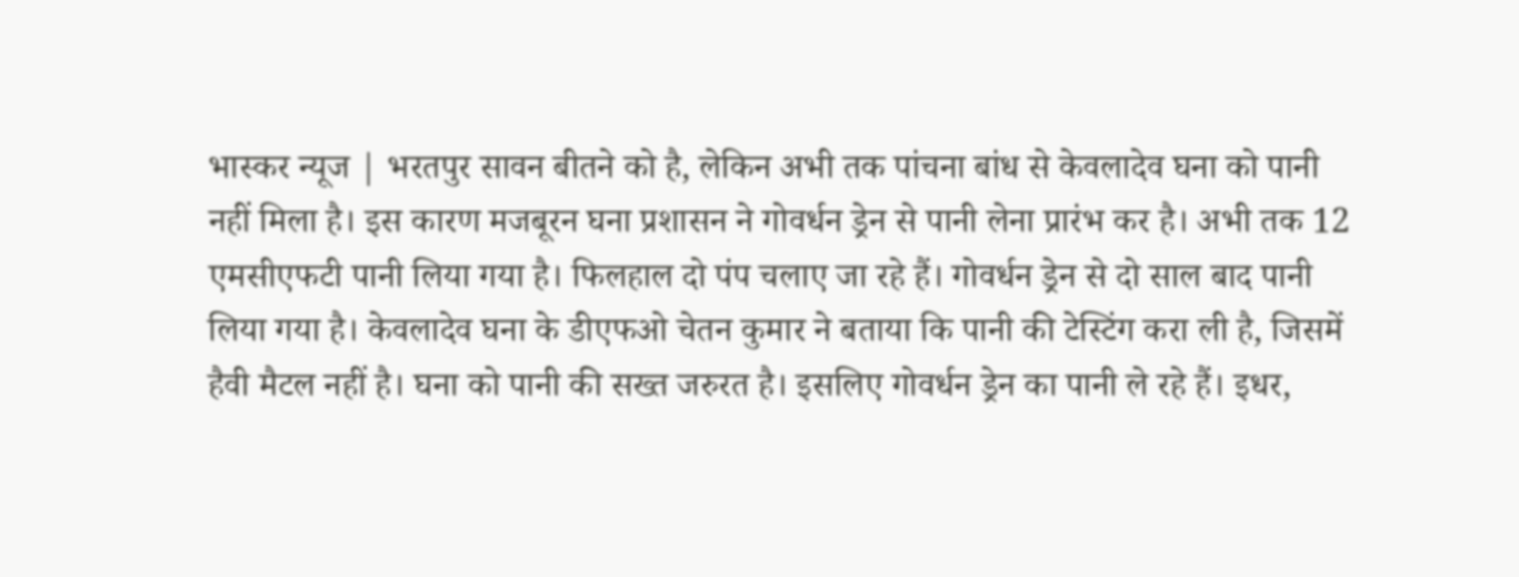भास्कर न्यूज | भरतपुर सावन बीतने को है, लेकिन अभी तक पांचना बांध से केवलादेव घना को पानी नहीं मिला है। इस कारण मजबूरन घना प्रशासन ने गोवर्धन ड्रेन से पानी लेना प्रारंभ कर है। अभी तक 12 एमसीएफटी पानी लिया गया है। फिलहाल दो पंप चलाए जा रहे हैं। गोवर्धन ड्रेन से दो साल बाद पानी लिया गया है। केवलादेव घना के डीएफओ चेतन कुमार ने बताया कि पानी की टेस्टिंग करा ली है, जिसमें हैवी मैटल नहीं है। घना को पानी की सख्त जरुरत है। इसलिए गोवर्धन ड्रेन का पानी ले रहे हैं। इधर,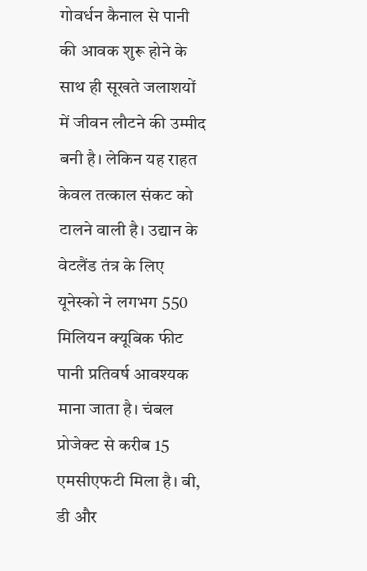गोवर्धन कैनाल से पानी की आवक शुरू होने के साथ ही सूखते जलाशयों में जीवन लौटने की उम्मीद बनी है। लेकिन यह राहत केवल तत्काल संकट को टालने वाली है। उद्यान के वेटलैंड तंत्र के लिए यूनेस्को ने लगभग 550 मिलियन क्यूबिक फीट पानी प्रतिवर्ष आवश्यक माना जाता है। चंबल प्रोजेक्ट से करीब 15 एमसीएफटी मिला है। बी, डी और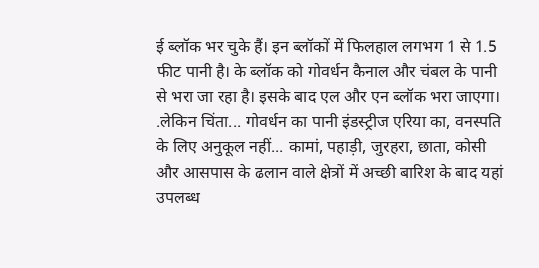ई ब्लॉक भर चुके हैं। इन ब्लॉकों में फिलहाल लगभग 1 से 1.5 फीट पानी है। के ब्लॉक को गोवर्धन कैनाल और चंबल के पानी से भरा जा रहा है। इसके बाद एल और एन ब्लॉक भरा जाएगा। .लेकिन चिंता... गोवर्धन का पानी इंडस्ट्रीज एरिया का, वनस्पति के लिए अनुकूल नहीं... कामां, पहाड़ी, जुरहरा, छाता, कोसी और आसपास के ढलान वाले क्षेत्रों में अच्छी बारिश के बाद यहां उपलब्ध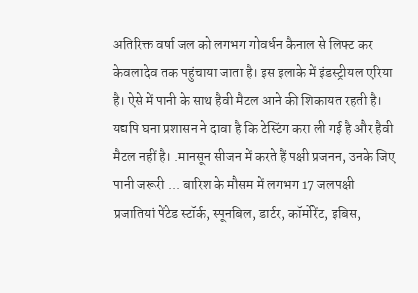अतिरिक्त वर्षा जल को लगभग गोवर्धन कैनाल से लिफ्ट कर केवलादेव तक पहुंचाया जाता है। इस इलाके में इंडस्ट्रीयल एरिया है। ऐसे में पानी के साथ हैवी मैटल आने की शिकायत रहती है। यद्यपि घना प्रशासन ने दावा है कि टेस्टिंग करा ली गई है और हैवी मैटल नहीं है। .मानसून सीजन में करते हैं पक्षी प्रजनन, उनके जिए पानी जरूरी ... बारिश के मौसम में लगभग 17 जलपक्षी प्रजातियां पेंटेड स्टॉर्क, स्पूनबिल, डार्टर, कॉर्मोरेंट, इबिस,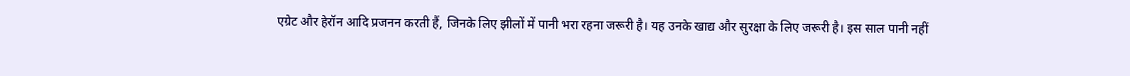एग्रेट और हेरॉन आदि प्रजनन करती हैं, जिनके लिए झीलों में पानी भरा रहना जरूरी है। यह उनके खाद्य और सुरक्षा के लिए जरूरी है। इस साल पानी नहीं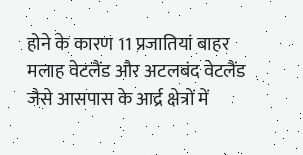होने के कारण 11 प्रजातियां बाहर मलाह वेटलैंड और अटलबंद वेटलैंड जैसे आसपास के आर्द्र क्षेत्रों में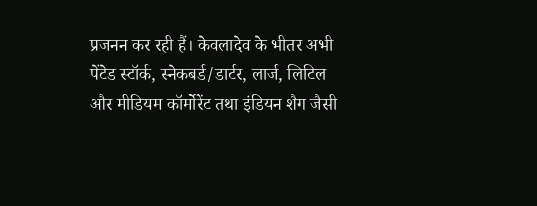प्रजनन कर रही हैं। केवलादेव के भीतर अभी पेंटेड स्टॉर्क, स्नेकबर्ड/डार्टर, लार्ज, लिटिल और मीडियम कॉर्मोरेंट तथा इंडियन शैग जैसी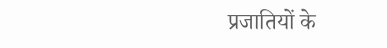प्रजातियों के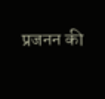प्रजनन की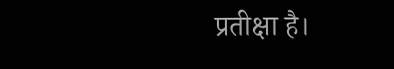प्रतीक्षा है।